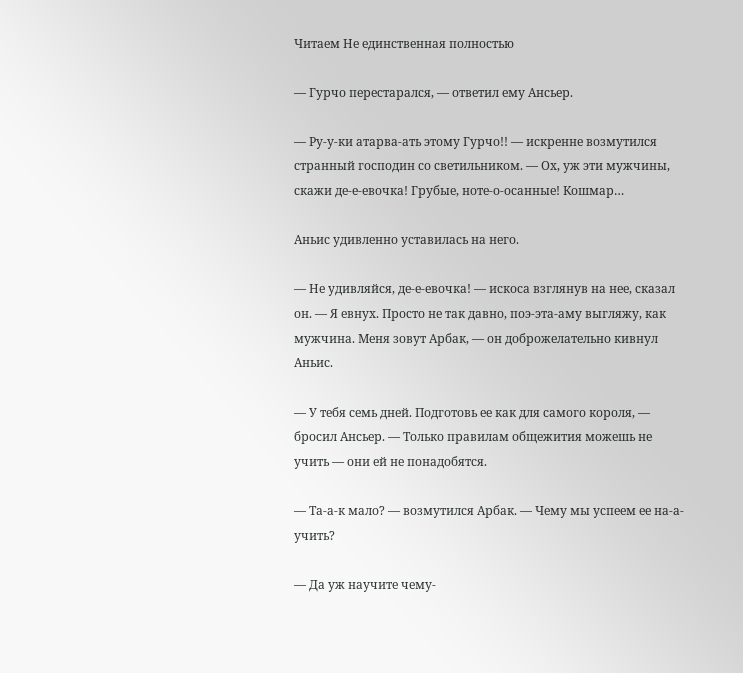Читаем Не единственная полностью

— Гурчо перестарался, — ответил ему Ансьер.

— Ру-у-ки атарва-ать этому Гурчо!! — искренне возмутился странный господин со светильником. — Ох, уж эти мужчины, скажи де-е-евочка! Грубые, ноте-о-осанные! Кошмар…

Аньис удивленно уставилась на него.

— Не удивляйся, де-е-евочка! — искоса взглянув на нее, сказал он. — Я евнух. Просто не так давно, поэ-эта-аму выгляжу, как мужчина. Меня зовут Арбак, — он доброжелательно кивнул Аньис.

— У тебя семь дней. Подготовь ее как для самого короля, — бросил Ансьер. — Только правилам общежития можешь не учить — они ей не понадобятся.

— Та-а-к мало? — возмутился Арбак. — Чему мы успеем ее на-а-учить?

— Да уж научите чему-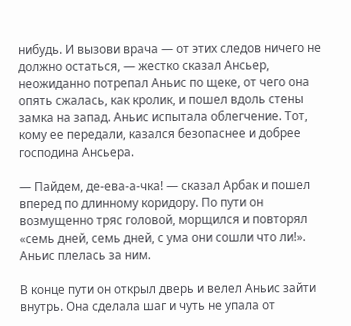нибудь. И вызови врача — от этих следов ничего не должно остаться, — жестко сказал Ансьер, неожиданно потрепал Аньис по щеке, от чего она опять сжалась, как кролик, и пошел вдоль стены замка на запад. Аньис испытала облегчение. Тот, кому ее передали, казался безопаснее и добрее господина Ансьера.

— Пайдем, де-ева-а-чка! — сказал Арбак и пошел вперед по длинному коридору. По пути он возмущенно тряс головой, морщился и повторял «семь дней, семь дней, с ума они сошли что ли!». Аньис плелась за ним.

В конце пути он открыл дверь и велел Аньис зайти внутрь. Она сделала шаг и чуть не упала от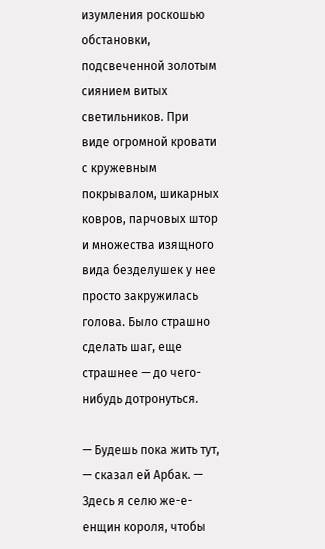изумления роскошью обстановки, подсвеченной золотым сиянием витых светильников. При виде огромной кровати с кружевным покрывалом, шикарных ковров, парчовых штор и множества изящного вида безделушек у нее просто закружилась голова. Было страшно сделать шаг, еще страшнее — до чего-нибудь дотронуться.

— Будешь пока жить тут, — сказал ей Арбак. — Здесь я селю же-е-енщин короля, чтобы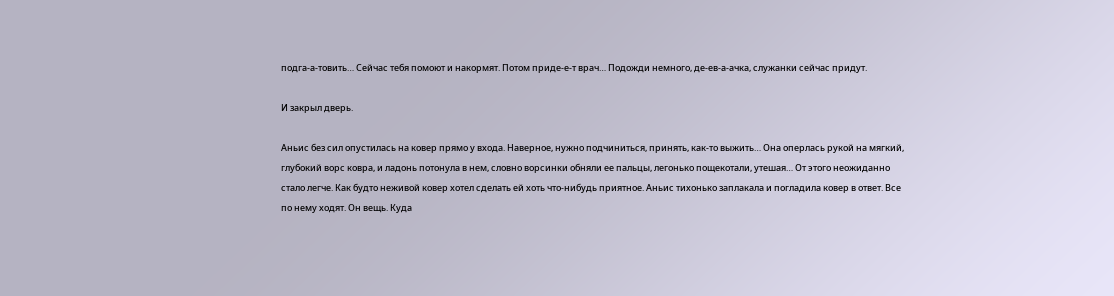подга-а-товить… Сейчас тебя помоют и накормят. Потом приде-е-т врач… Подожди немного, де-ев-а-ачка, служанки сейчас придут.

И закрыл дверь.

Аньис без сил опустилась на ковер прямо у входа. Наверное, нужно подчиниться, принять, как-то выжить… Она оперлась рукой на мягкий, глубокий ворс ковра, и ладонь потонула в нем, словно ворсинки обняли ее пальцы, легонько пощекотали, утешая… От этого неожиданно стало легче. Как будто неживой ковер хотел сделать ей хоть что-нибудь приятное. Аньис тихонько заплакала и погладила ковер в ответ. Все по нему ходят. Он вещь. Куда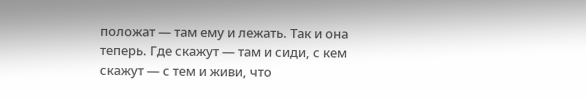положат — там ему и лежать. Так и она теперь. Где скажут — там и сиди, с кем скажут — с тем и живи, что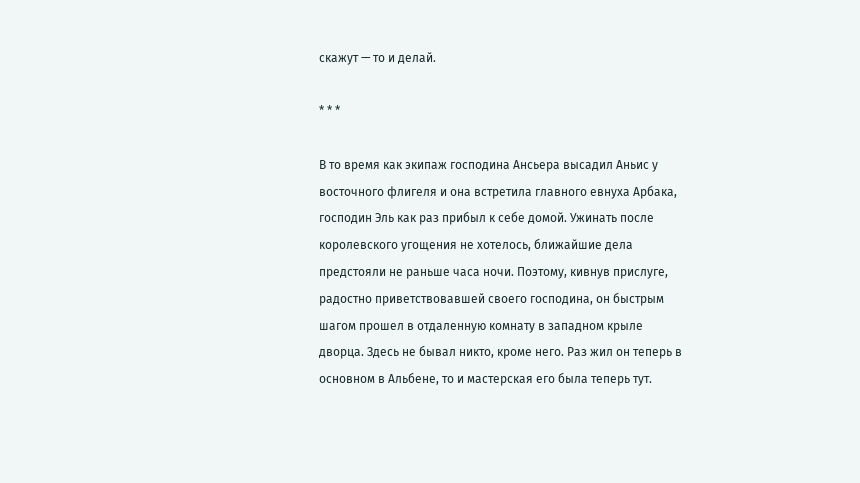скажут — то и делай.

* * *

В то время как экипаж господина Ансьера высадил Аньис у восточного флигеля и она встретила главного евнуха Арбака, господин Эль как раз прибыл к себе домой. Ужинать после королевского угощения не хотелось, ближайшие дела предстояли не раньше часа ночи. Поэтому, кивнув прислуге, радостно приветствовавшей своего господина, он быстрым шагом прошел в отдаленную комнату в западном крыле дворца. Здесь не бывал никто, кроме него. Раз жил он теперь в основном в Альбене, то и мастерская его была теперь тут.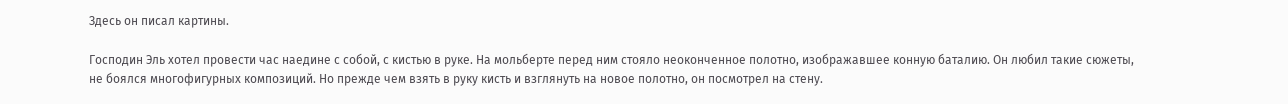Здесь он писал картины.

Господин Эль хотел провести час наедине с собой, с кистью в руке. На мольберте перед ним стояло неоконченное полотно, изображавшее конную баталию. Он любил такие сюжеты, не боялся многофигурных композиций. Но прежде чем взять в руку кисть и взглянуть на новое полотно, он посмотрел на стену.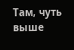Там, чуть выше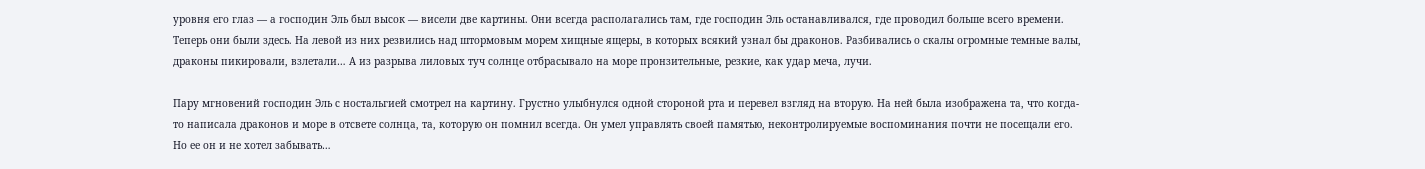уровня его глаз — а господин Эль был высок — висели две картины. Они всегда располагались там, где господин Эль останавливался, где проводил больше всего времени. Теперь они были здесь. На левой из них резвились над штормовым морем хищные ящеры, в которых всякий узнал бы драконов. Разбивались о скалы огромные темные валы, драконы пикировали, взлетали… А из разрыва лиловых туч солнце отбрасывало на море пронзительные, резкие, как удар меча, лучи.

Пару мгновений господин Эль с ностальгией смотрел на картину. Грустно улыбнулся одной стороной рта и перевел взгляд на вторую. На ней была изображена та, что когда-то написала драконов и море в отсвете солнца, та, которую он помнил всегда. Он умел управлять своей памятью, неконтролируемые воспоминания почти не посещали его. Но ее он и не хотел забывать…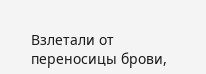Взлетали от переносицы брови,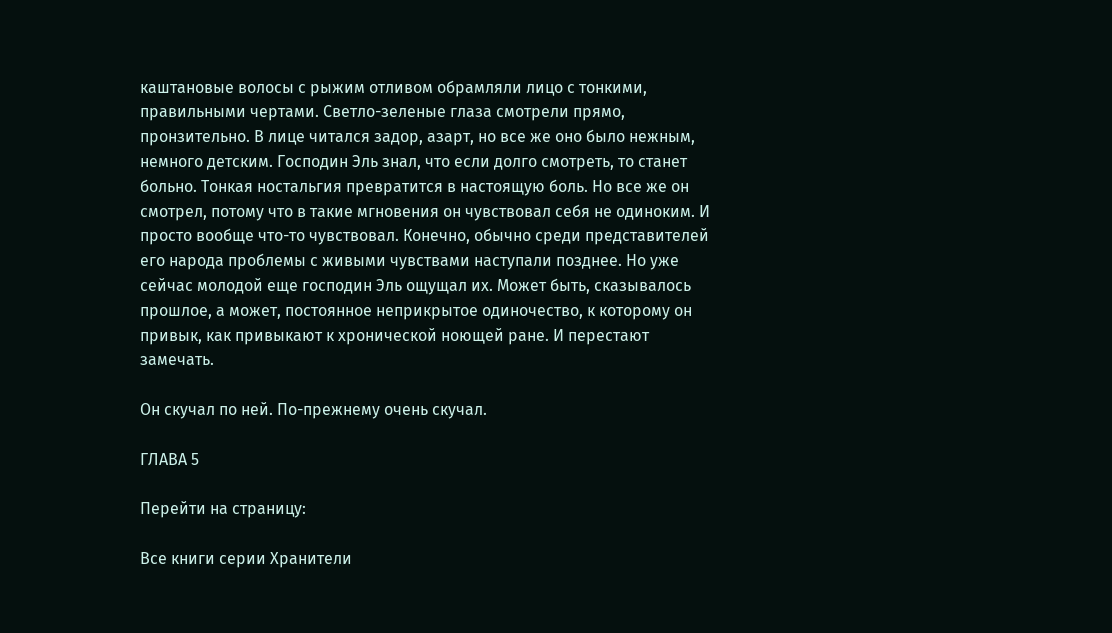каштановые волосы с рыжим отливом обрамляли лицо с тонкими, правильными чертами. Светло-зеленые глаза смотрели прямо, пронзительно. В лице читался задор, азарт, но все же оно было нежным, немного детским. Господин Эль знал, что если долго смотреть, то станет больно. Тонкая ностальгия превратится в настоящую боль. Но все же он смотрел, потому что в такие мгновения он чувствовал себя не одиноким. И просто вообще что-то чувствовал. Конечно, обычно среди представителей его народа проблемы с живыми чувствами наступали позднее. Но уже сейчас молодой еще господин Эль ощущал их. Может быть, сказывалось прошлое, а может, постоянное неприкрытое одиночество, к которому он привык, как привыкают к хронической ноющей ране. И перестают замечать.

Он скучал по ней. По-прежнему очень скучал.

ГЛАВА 5

Перейти на страницу:

Все книги серии Хранители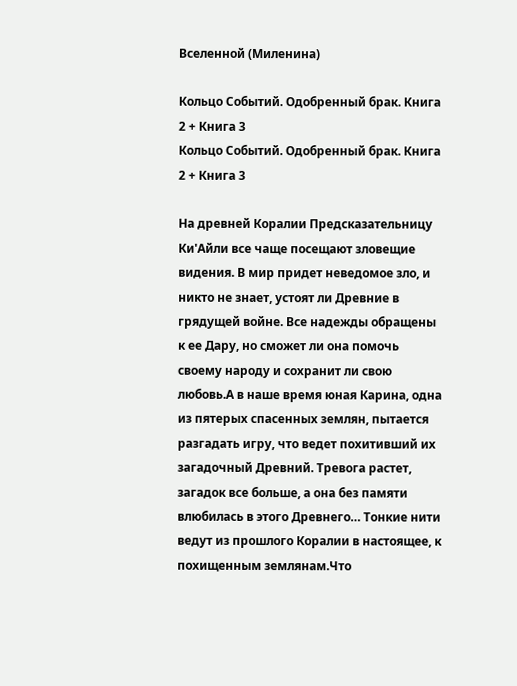Вселенной (Миленина)

Кольцо Событий. Одобренный брак. Книга 2 + Книга 3
Кольцо Событий. Одобренный брак. Книга 2 + Книга 3

На древней Коралии Предсказательницу Ки'Айли все чаще посещают зловещие видения. В мир придет неведомое зло, и никто не знает, устоят ли Древние в грядущей войне. Все надежды обращены к ее Дару, но сможет ли она помочь своему народу и сохранит ли свою любовь.А в наше время юная Карина, одна из пятерых спасенных землян, пытается разгадать игру, что ведет похитивший их загадочный Древний. Тревога растет, загадок все больше, а она без памяти влюбилась в этого Древнего… Тонкие нити ведут из прошлого Коралии в настоящее, к похищенным землянам.Что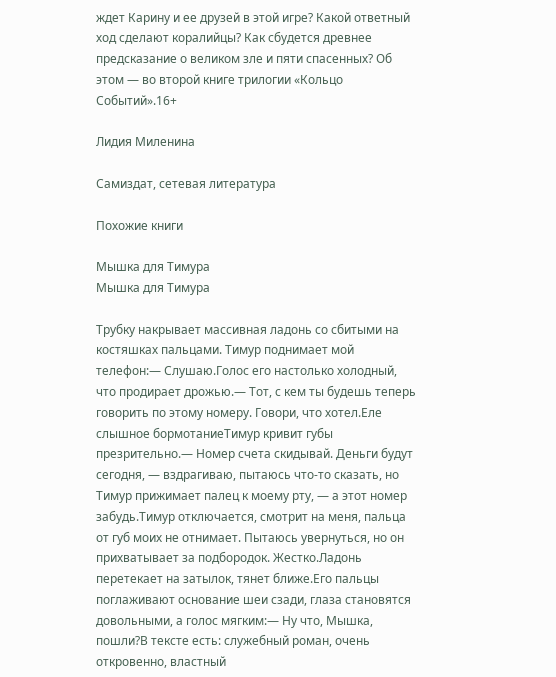ждет Карину и ее друзей в этой игре? Какой ответный ход сделают коралийцы? Как сбудется древнее предсказание о великом зле и пяти спасенных? Об этом — во второй книге трилогии «Кольцо Событий».16+

Лидия Миленина

Самиздат, сетевая литература

Похожие книги

Мышка для Тимура
Мышка для Тимура

Трубку накрывает массивная ладонь со сбитыми на костяшках пальцами. Тимур поднимает мой телефон:— Слушаю.Голос его настолько холодный, что продирает дрожью.— Тот, с кем ты будешь теперь говорить по этому номеру. Говори, что хотел.Еле слышное бормотаниеТимур кривит губы презрительно.— Номер счета скидывай. Деньги будут сегодня, — вздрагиваю, пытаюсь что-то сказать, но Тимур прижимает палец к моему рту, — а этот номер забудь.Тимур отключается, смотрит на меня, пальца от губ моих не отнимает. Пытаюсь увернуться, но он прихватывает за подбородок. Жестко.Ладонь перетекает на затылок, тянет ближе.Его пальцы поглаживают основание шеи сзади, глаза становятся довольными, а голос мягким:— Ну что, Мышка, пошли?В тексте есть: служебный роман, очень откровенно, властный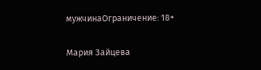мужчинаОграничение: 18+

Мария Зайцева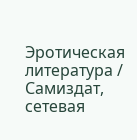Эротическая литература / Самиздат, сетевая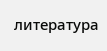литература